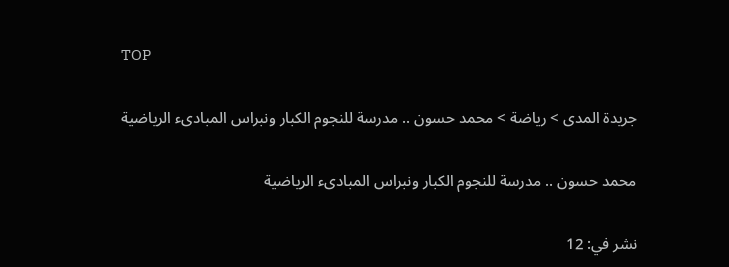TOP

جريدة المدى > رياضة > محمد حسون .. مدرسة للنجوم الكبار ونبراس المبادىء الرياضية

محمد حسون .. مدرسة للنجوم الكبار ونبراس المبادىء الرياضية

نشر في: 12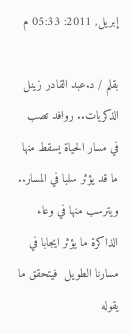إبريل, 2011: 05:33 م

بقلم / د.عبد القادر زينل الذكريات.. روافد تصب في مسار الحياة يسقط منها ما قد يؤثر سلبا في المسار.. ويترسب منها في وعاء الذاكرة ما يؤثر ايجابا في مسارنا الطويل  فيتحقق ما يقوله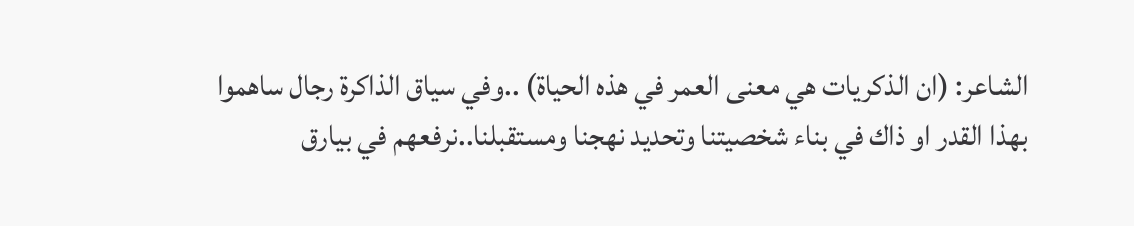الشاعر: (ان الذكريات هي معنى العمر في هذه الحياة) ..وفي سياق الذاكرة رجال ساهموا بهذا القدر او ذاك في بناء شخصيتنا وتحديد نهجنا ومستقبلنا..نرفعهم في بيارق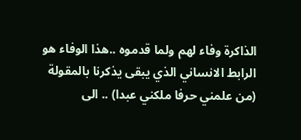الذاكرة وفاء لهم ولما قدموه ..هذا الوفاء هو الرابط الانساني الذي يبقى يذكرنا بالمقولة (من علمني حرفا ملكني عبدا) .. الى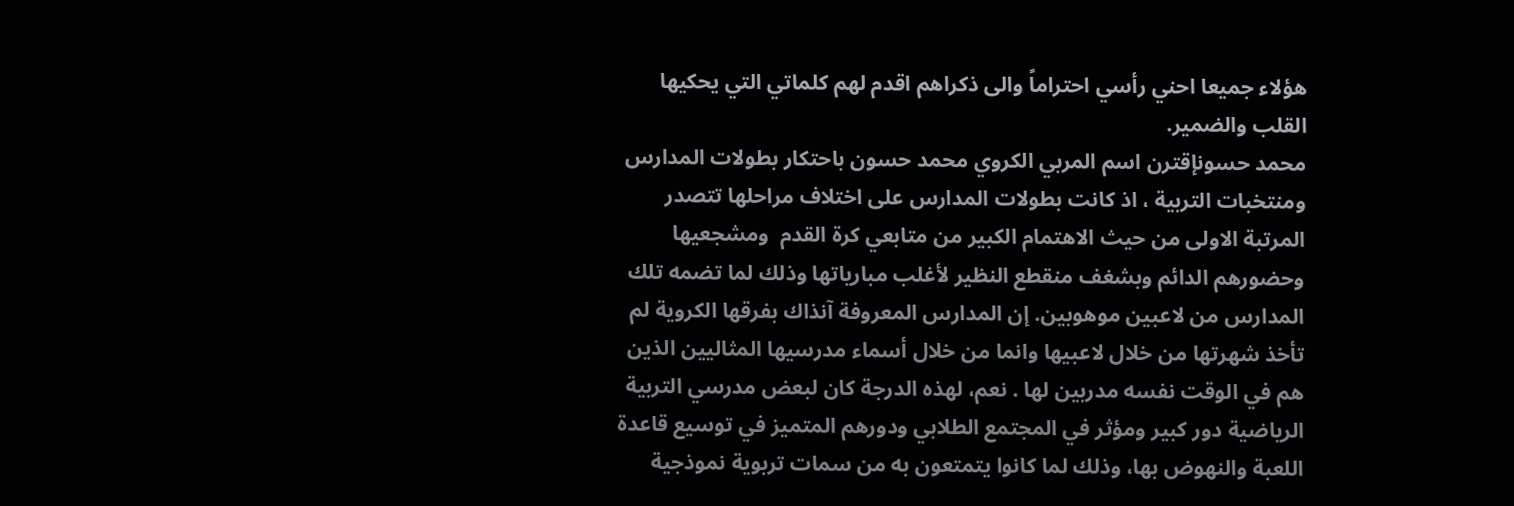هؤلاء جميعا احني رأسي احتراماً والى ذكراهم اقدم لهم كلماتي التي يحكيها القلب والضمير.
محمد حسونإقترن اسم المربي الكروي محمد حسون باحتكار بطولات المدارس ومنتخبات التربية ، اذ كانت بطولات المدارس على اختلاف مراحلها تتصدر المرتبة الاولى من حيث الاهتمام الكبير من متابعي كرة القدم  ومشجعيها وحضورهم الدائم وبشغف منقطع النظير لأغلب مبارياتها وذلك لما تضمه تلك المدارس من لاعبين موهوبين. إن المدارس المعروفة آنذاك بفرقها الكروية لم تأخذ شهرتها من خلال لاعبيها وانما من خلال أسماء مدرسيها المثاليين الذين هم في الوقت نفسه مدربين لها . نعم، لهذه الدرجة كان لبعض مدرسي التربية الرياضية دور كبير ومؤثر في المجتمع الطلابي ودورهم المتميز في توسيع قاعدة اللعبة والنهوض بها، وذلك لما كانوا يتمتعون به من سمات تربوية نموذجية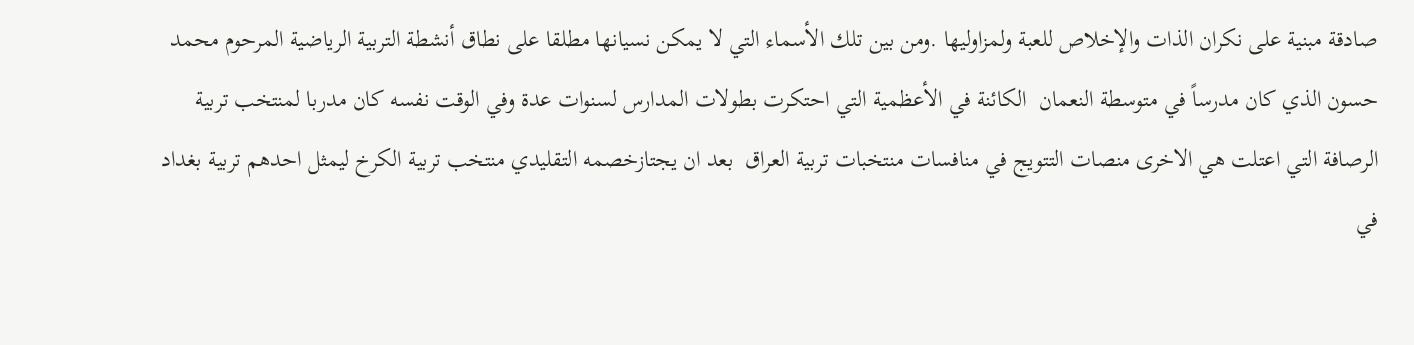صادقة مبنية على نكران الذات والإخلاص للعبة ولمزاوليها .ومن بين تلك الأسماء التي لا يمكن نسيانها مطلقا على نطاق أنشطة التربية الرياضية المرحوم محمد  حسون الذي كان مدرساً في متوسطة النعمان  الكائنة في الأعظمية التي احتكرت بطولات المدارس لسنوات عدة وفي الوقت نفسه كان مدربا لمنتخب تربية الرصافة التي اعتلت هي الاخرى منصات التتويج في منافسات منتخبات تربية العراق  بعد ان يجتازخصمه التقليدي منتخب تربية الكرخ ليمثل احدهم تربية بغداد في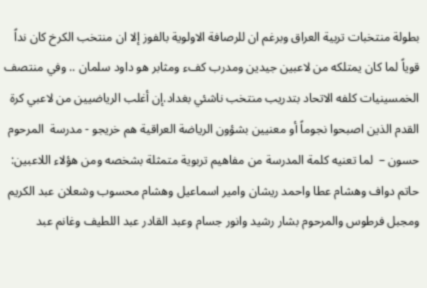بطولة منتخبات تربية العراق وبرغم ان للرصافة الاولوية بالفوز إلا ان منتخب الكرخ كان نداً قوياً لما كان يمتلكه من لاعبين جيدين ومدرب كفء ومثابر هو داود سلمان .. وفي منتصف الخمسينيات كلفه الاتحاد بتدريب منتخب ناشئي بغداد.إن أغلب الرياضيين من لاعبي كرة القدم الذين اصبحوا نجوماً أو معنيين بشؤون الرياضة العراقية هم خريجو - مدرسة  المرحوم حسون –  لما تعنيه كلمة المدرسة من مفاهيم تربوية متمثلة بشخصه ومن هؤلاء اللاعبين: حاتم دواف وهشام عطا واحمد ريشان وامير اسماعيل وهشام محسوب وشعلان عبد الكريم ومجبل فرطوس والمرحوم بشار رشيد وانور جسام وعبد القادر عبد اللطيف وغانم عبد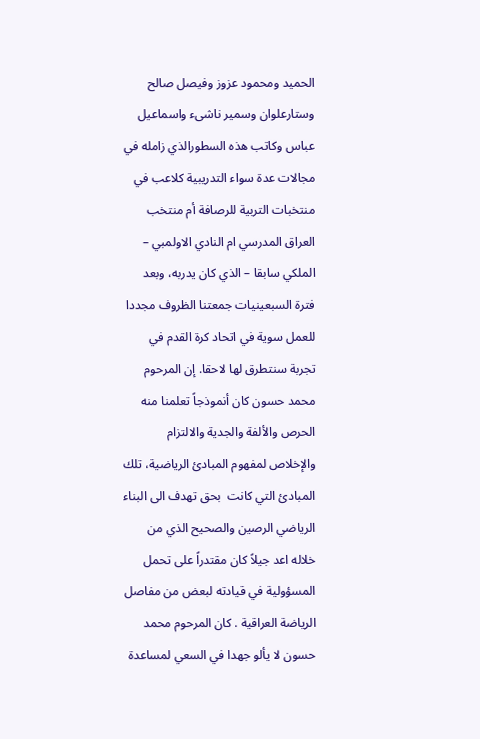الحميد ومحمود عزوز وفيصل صالح وستارعلوان وسمير ناشىء واسماعيل عباس وكاتب هذه السطورالذي زامله في مجالات عدة سواء التدريبية كلاعب في منتخبات التربية للرصافة أم منتخب العراق المدرسي ام النادي الاولمبي – الملكي سابقا – الذي كان يدربه، وبعد فترة السبعينيات جمعتنا الظروف مجددا للعمل سوية في اتحاد كرة القدم في تجربة سنتطرق لها لاحقا. إن المرحوم محمد حسون كان أنموذجاً تعلمنا منه الحرص والألفة والجدية والالتزام والإخلاص لمفهوم المبادئ الرياضية، تلك المبادئ التي كانت  بحق تهدف الى البناء الرياضي الرصين والصحيح الذي من خلاله اعد جيلاً كان مقتدراً على تحمل المسؤولية في قيادته لبعض من مفاصل الرياضة العراقية . كان المرحوم محمد حسون لا يألو جهدا في السعي لمساعدة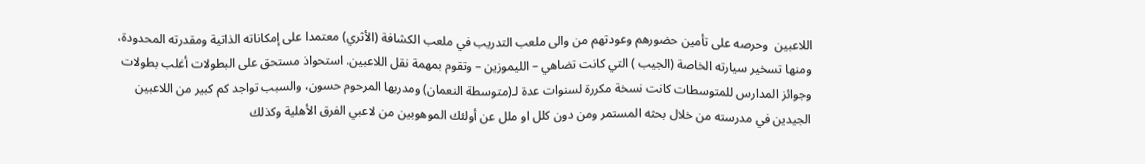اللاعبين  وحرصه على تأمين حضورهم وعودتهم من والى ملعب التدريب في ملعب الكشافة (الأثري) معتمدا على إمكاناته الذاتية ومقدرته المحدودة، ومنها تسخير سيارته الخاصة (الجيب ) التي كانت تضاهي – الليموزين – وتقوم بمهمة نقل اللاعبين. استحواذ مستحق على البطولات أغلب بطولات وجوائز المدارس للمتوسطات كانت نسخة مكررة لسنوات عدة لـ(متوسطة النعمان) ومدربها المرحوم حسون، والسبب تواجد كم كبير من اللاعبين الجيدين في مدرسته من خلال بحثه المستمر ومن دون كلل او ملل عن أولئك الموهوبين من لاعبي الفرق الأهلية وكذلك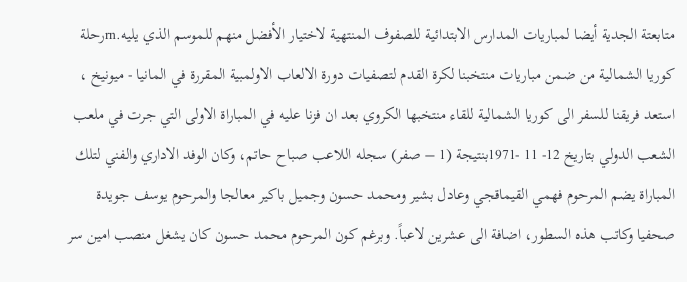متابعتة الجدية أيضا لمباريات المدارس الابتدائية للصفوف المنتهية لاختيار الأفضل منهم للموسم الذي يليه.rnرحلة كوريا الشمالية من ضمن مباريات منتخبنا لكرة القدم لتصفيات دورة الالعاب الاولمبية المقررة في المانيا - ميونيخ ، استعد فريقنا للسفر الى كوريا الشمالية للقاء منتخبها الكروي بعد ان فزنا عليه في المباراة الاولى التي جرت في ملعب الشعب الدولي بتاريخ 12- 11 -1971بنتيجة (1 – صفر) سجله اللاعب صباح حاتم، وكان الوفد الاداري والفني لتلك المباراة يضم المرحوم فهمي القيماقجي وعادل بشير ومحمد حسون وجميل باكير معالجا والمرحوم يوسف جويدة صحفيا وكاتب هذه السطور، اضافة الى عشرين لاعباً. وبرغم كون المرحوم محمد حسون كان يشغل منصب امين سر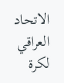الاتحاد العراقي لكرة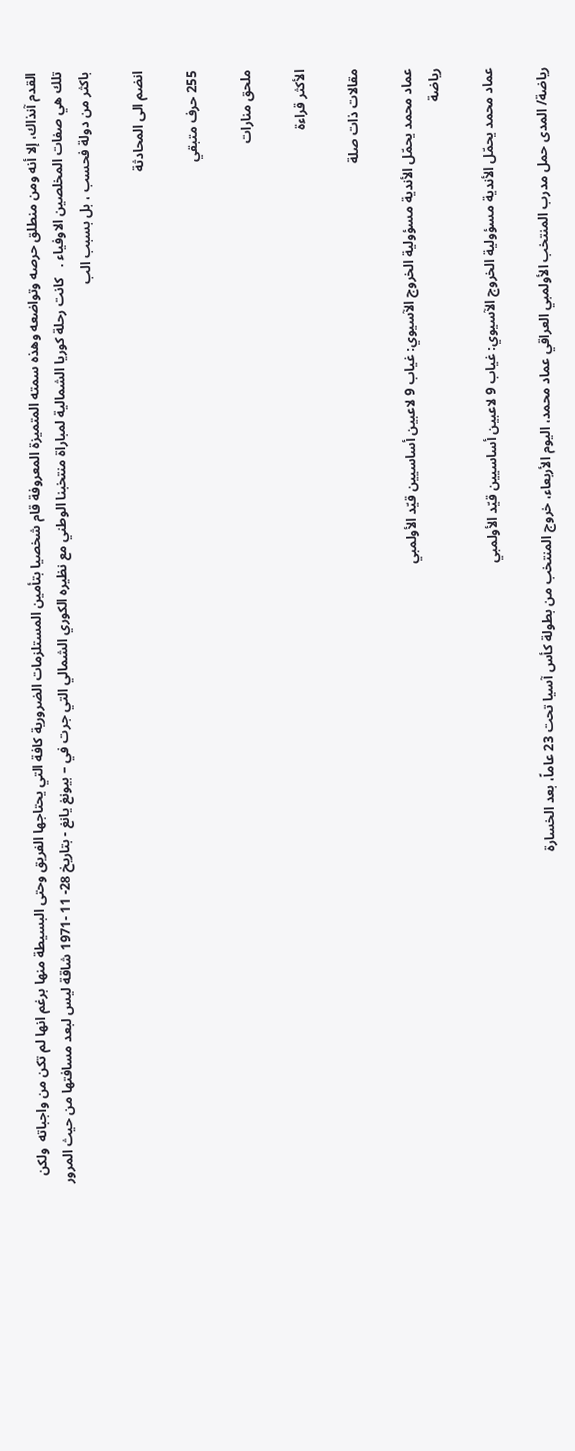القدم آنذاك، إلا أنه ومن منطلق حرصه وتواضعه وهذه سمته المتميزة المعروفة قام شخصيا بتأمين المستلزمات الضرورية كافة التي يحتاجها الفريق وحتى البسيطة منها برغم انها لم تكن من واجباته  ولكن تلك هي صفات المخلصين الاوفياء .   كانت رحلة كوريا الشمالية لمباراة منتخبنا الوطني مع نظيره الكوري الشمالي التي جرت في – بيونغ يانغ - بتاريخ 28- 11 -1971 شاقة ليس لبعد مسافتها من حيث المرور باكثر من دولة فحسب ، بل بسبب الب

انضم الى المحادثة

255 حرف متبقي

ملحق منارات

الأكثر قراءة

مقالات ذات صلة

عماد محمد يحمّل الأندية مسؤولية الخروج الآسيوي: غياب 9 لاعبين أساسيين قيّد الأولمبي
رياضة

عماد محمد يحمّل الأندية مسؤولية الخروج الآسيوي: غياب 9 لاعبين أساسيين قيّد الأولمبي

رياضة/ المدى حمل مدرب المنتخب الأولمبي العراقي عماد محمد، اليوم الأربعاء، خروج المنتخب من بطولة كأس آسيا تحت 23 عاماً، بعد الخسارة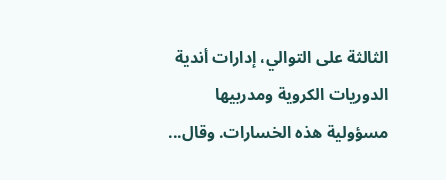الثالثة على التوالي، إدارات أندية الدوريات الكروية ومدربيها مسؤولية هذه الخسارات. وقال...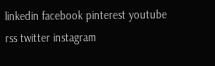linkedin facebook pinterest youtube rss twitter instagram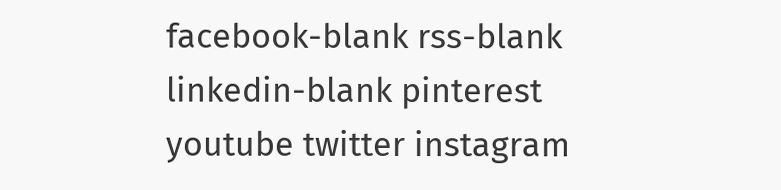facebook-blank rss-blank linkedin-blank pinterest youtube twitter instagram